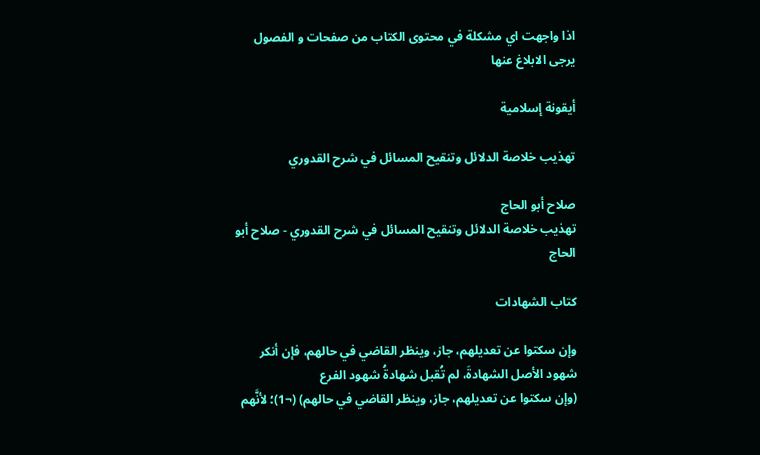اذا واجهت اي مشكلة في محتوى الكتاب من صفحات و الفصول يرجى الابلاغ عنها

أيقونة إسلامية

تهذيب خلاصة الدلائل وتنقيح المسائل في شرح القدوري

صلاح أبو الحاج
تهذيب خلاصة الدلائل وتنقيح المسائل في شرح القدوري - صلاح أبو الحاج

كتاب الشهادات

وإن سكتوا عن تعديلهم، جاز، وينظر القاضي في حالهم، فإن أنكر شهود الأصل الشهادةَ، لم تُقبل شهادةُ شهود الفرع
(وإن سكتوا عن تعديلهم، جاز، وينظر القاضي في حالهم) (¬1)؛ لأنَّهم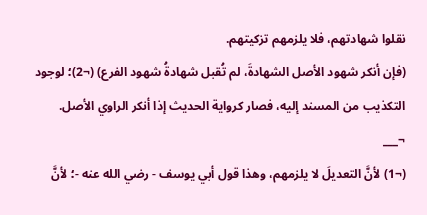نقلوا شهادتهم، فلا يلزمهم تزكيتهم.
(فإن أنكر شهود الأصل الشهادةَ، لم تُقبل شهادةُ شهود الفرع) (¬2)؛ لوجود التكذيب من المسند إليه، فصار كرواية الحديث إذا أنكر الراوي الأصل.
¬___
(¬1) لأنَّ التعديلَ لا يلزمهم، وهذا قول أبي يوسف - رضي الله عنه -؛ لأنَّ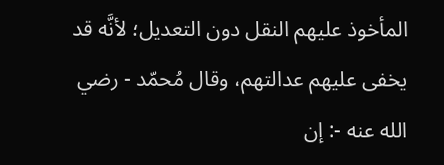المأخوذ عليهم النقل دون التعديل؛ لأنَّه قد يخفى عليهم عدالتهم، وقال مُحمّد - رضي الله عنه -: إن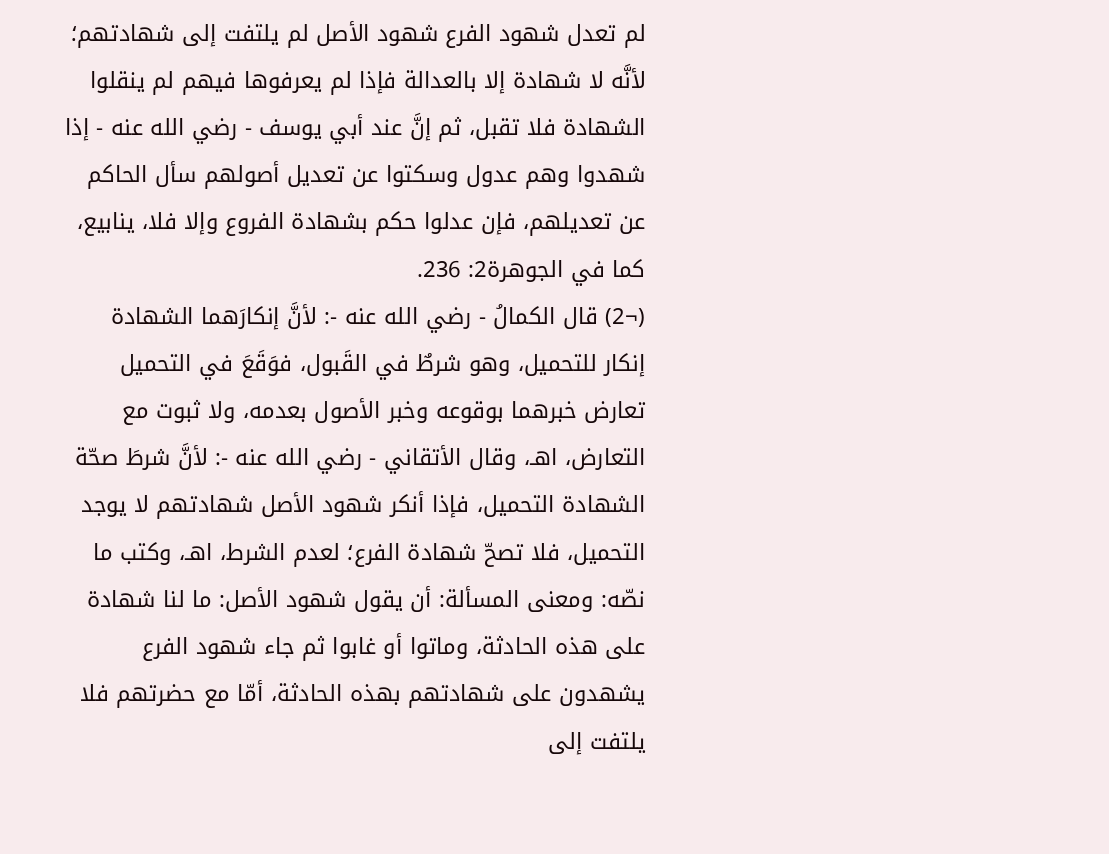لم تعدل شهود الفرع شهود الأصل لم يلتفت إلى شهادتهم؛ لأنَّه لا شهادة إلا بالعدالة فإذا لم يعرفوها فيهم لم ينقلوا الشهادة فلا تقبل، ثم إنَّ عند أبي يوسف - رضي الله عنه - إذا شهدوا وهم عدول وسكتوا عن تعديل أصولهم سأل الحاكم عن تعديلهم، فإن عدلوا حكم بشهادة الفروع وإلا فلا، ينابيع، كما في الجوهرة2: 236.
(¬2) قال الكمالُ - رضي الله عنه -: لأنَّ إنكارَهما الشهادة إنكار للتحميل، وهو شرطٌ في القَبول، فوَقَعَ في التحميل تعارض خبرهما بوقوعه وخبر الأصول بعدمه، ولا ثبوت مع التعارض، اهـ، وقال الأتقاني - رضي الله عنه -: لأنَّ شرطَ صحّة الشهادة التحميل، فإذا أنكر شهود الأصل شهادتهم لا يوجد التحميل، فلا تصحّ شهادة الفرع؛ لعدم الشرط، اهـ، وكتب ما نصّه: ومعنى المسألة: أن يقول شهود الأصل: ما لنا شهادة على هذه الحادثة، وماتوا أو غابوا ثم جاء شهود الفرع يشهدون على شهادتهم بهذه الحادثة، أمّا مع حضرتهم فلا يلتفت إلى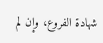شهادة الفروع، وإن لم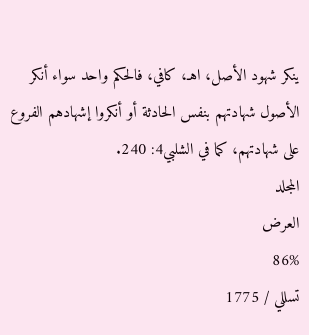ينكر شهود الأصل، اهـ، كافي، فالحكم واحد سواء أنكر الأصول شهادتهم بنفس الحادثة أو أنكروا إشهادهم الفروع على شهادتهم، كما في الشلبي4: 240.
المجلد
العرض
86%
تسللي / 1775